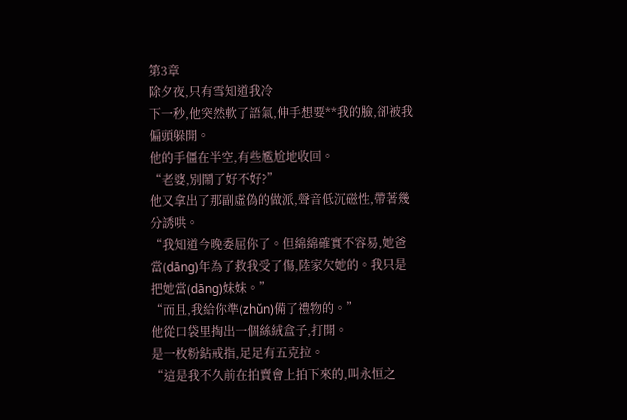第3章
除夕夜,只有雪知道我冷
下一秒,他突然軟了語氣,伸手想要**我的臉,卻被我偏頭躲開。
他的手僵在半空,有些尷尬地收回。
“老婆,別鬧了好不好?”
他又拿出了那副虛偽的做派,聲音低沉磁性,帶著幾分誘哄。
“我知道今晚委屈你了。但綿綿確實不容易,她爸當(dāng)年為了救我受了傷,陸家欠她的。我只是把她當(dāng)妹妹。”
“而且,我給你準(zhǔn)備了禮物的。”
他從口袋里掏出一個絲絨盒子,打開。
是一枚粉鉆戒指,足足有五克拉。
“這是我不久前在拍賣會上拍下來的,叫永恒之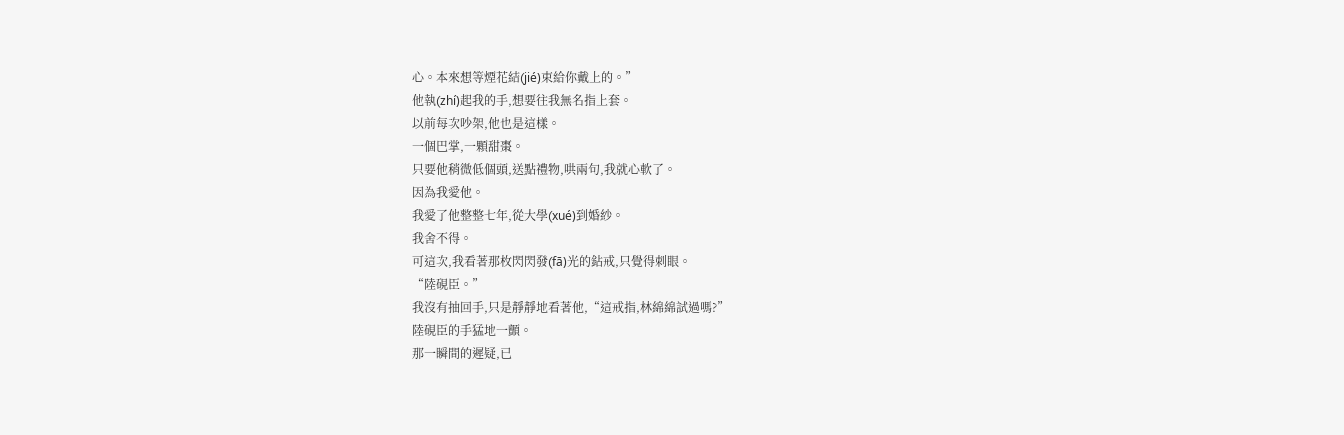心。本來想等煙花結(jié)束給你戴上的。”
他執(zhí)起我的手,想要往我無名指上套。
以前每次吵架,他也是這樣。
一個巴掌,一顆甜棗。
只要他稍微低個頭,送點禮物,哄兩句,我就心軟了。
因為我愛他。
我愛了他整整七年,從大學(xué)到婚紗。
我舍不得。
可這次,我看著那枚閃閃發(fā)光的鉆戒,只覺得刺眼。
“陸硯臣。”
我沒有抽回手,只是靜靜地看著他,“這戒指,林綿綿試過嗎?”
陸硯臣的手猛地一顫。
那一瞬間的遲疑,已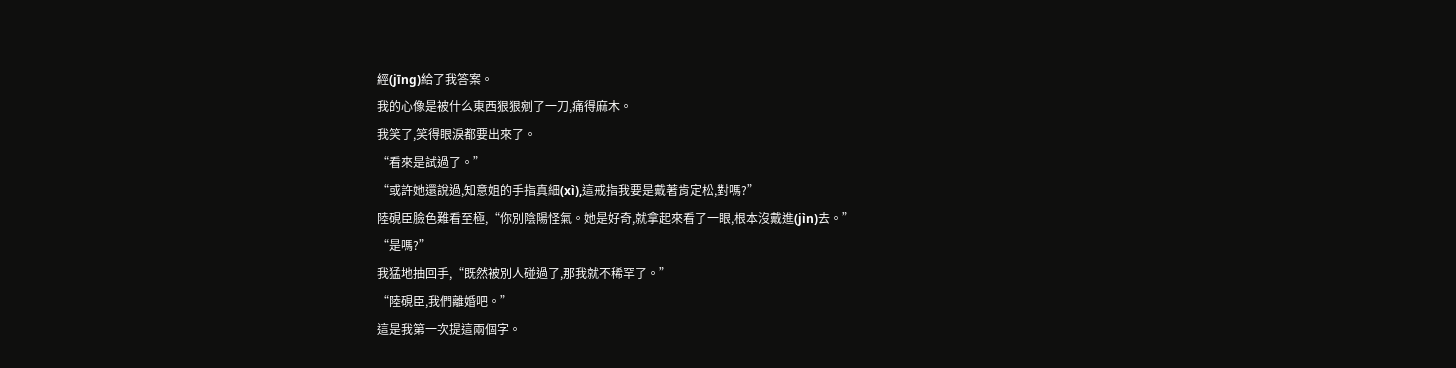經(jīng)給了我答案。
我的心像是被什么東西狠狠剜了一刀,痛得麻木。
我笑了,笑得眼淚都要出來了。
“看來是試過了。”
“或許她還說過,知意姐的手指真細(xì),這戒指我要是戴著肯定松,對嗎?”
陸硯臣臉色難看至極,“你別陰陽怪氣。她是好奇,就拿起來看了一眼,根本沒戴進(jìn)去。”
“是嗎?”
我猛地抽回手,“既然被別人碰過了,那我就不稀罕了。”
“陸硯臣,我們離婚吧。”
這是我第一次提這兩個字。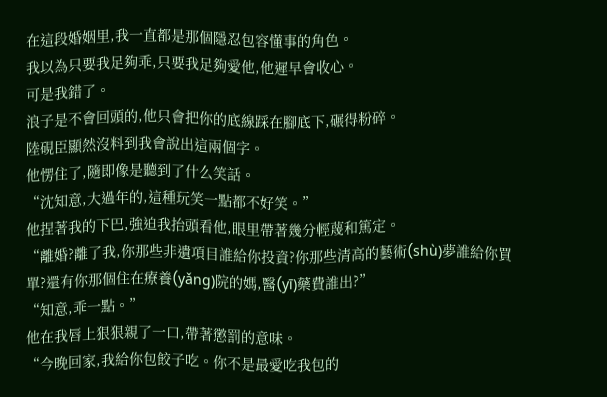在這段婚姻里,我一直都是那個隱忍包容懂事的角色。
我以為只要我足夠乖,只要我足夠愛他,他遲早會收心。
可是我錯了。
浪子是不會回頭的,他只會把你的底線踩在腳底下,碾得粉碎。
陸硯臣顯然沒料到我會說出這兩個字。
他愣住了,隨即像是聽到了什么笑話。
“沈知意,大過年的,這種玩笑一點都不好笑。”
他捏著我的下巴,強迫我抬頭看他,眼里帶著幾分輕蔑和篤定。
“離婚?離了我,你那些非遺項目誰給你投資?你那些清高的藝術(shù)夢誰給你買單?還有你那個住在療養(yǎng)院的媽,醫(yī)藥費誰出?”
“知意,乖一點。”
他在我唇上狠狠親了一口,帶著懲罰的意味。
“今晚回家,我給你包餃子吃。你不是最愛吃我包的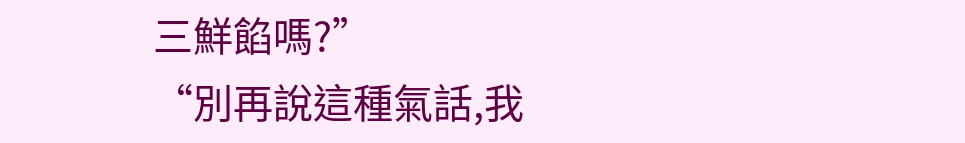三鮮餡嗎?”
“別再說這種氣話,我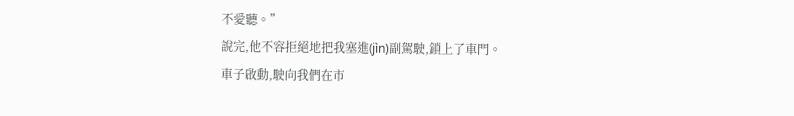不愛聽。”
說完,他不容拒絕地把我塞進(jìn)副駕駛,鎖上了車門。
車子啟動,駛向我們在市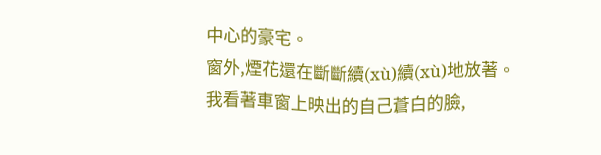中心的豪宅。
窗外,煙花還在斷斷續(xù)續(xù)地放著。
我看著車窗上映出的自己蒼白的臉,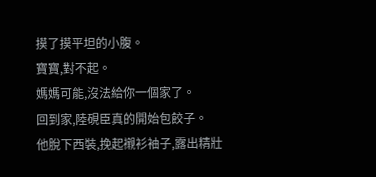摸了摸平坦的小腹。
寶寶,對不起。
媽媽可能,沒法給你一個家了。
回到家,陸硯臣真的開始包餃子。
他脫下西裝,挽起襯衫袖子,露出精壯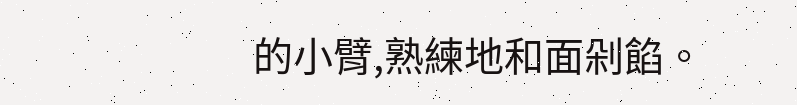的小臂,熟練地和面剁餡。